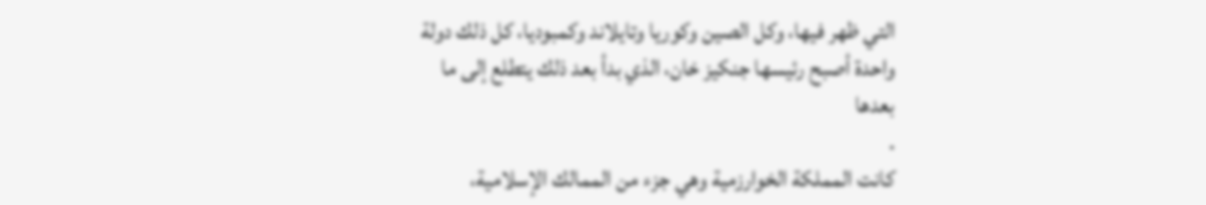التي ظهر فيها، وكل الصين وكوريا وتايلاند وكمبوديا، كل ذلك دولة واحدة أصبح رئيسها جنكيز خان، الذي بدأ بعد ذلك يتطلع إلى ما بعدها
.
كانت المملكة الخوارزمية وهي جزء من الممالك الإسلامية،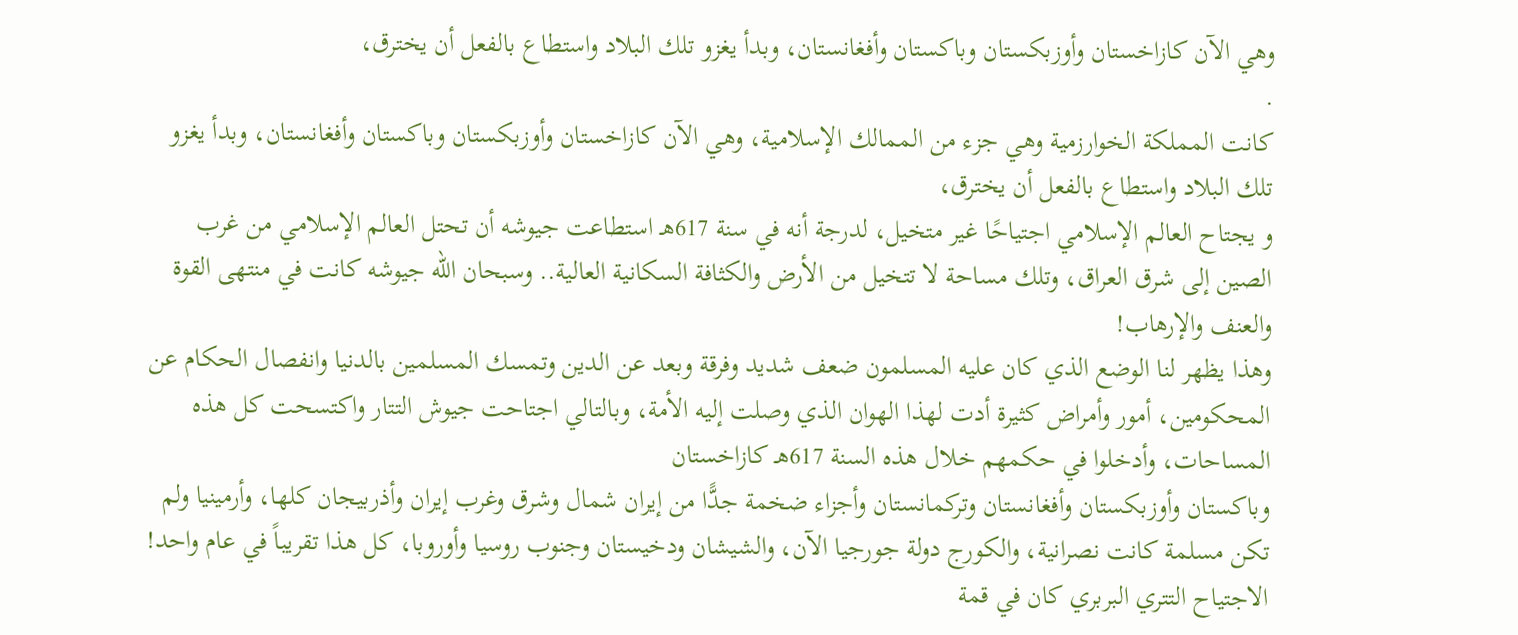وهي الآن كازاخستان وأوزبكستان وباكستان وأفغانستان، وبدأ يغزو تلك البلاد واستطاع بالفعل أن يخترق،
.
كانت المملكة الخوارزمية وهي جزء من الممالك الإسلامية، وهي الآن كازاخستان وأوزبكستان وباكستان وأفغانستان، وبدأ يغزو تلك البلاد واستطاع بالفعل أن يخترق،
و يجتاح العالم الإسلامي اجتياحًا غير متخيل، لدرجة أنه في سنة 617هـ استطاعت جيوشه أن تحتل العالم الإسلامي من غرب الصين إلى شرق العراق، وتلك مساحة لا تتخيل من الأرض والكثافة السكانية العالية.. وسبحان الله جيوشه كانت في منتهى القوة والعنف والإرهاب!
وهذا يظهر لنا الوضع الذي كان عليه المسلمون ضعف شديد وفرقة وبعد عن الدين وتمسك المسلمين بالدنيا وانفصال الحكام عن المحكومين، أمور وأمراض كثيرة أدت لهذا الهوان الذي وصلت إليه الأمة، وبالتالي اجتاحت جيوش التتار واكتسحت كل هذه المساحات، وأدخلوا في حكمهم خلال هذه السنة 617هـ كازاخستان
وباكستان وأوزبكستان وأفغانستان وتركمانستان وأجزاء ضخمة جدًّا من إيران شمال وشرق وغرب إيران وأذربيجان كلها، وأرمينيا ولم تكن مسلمة كانت نصرانية، والكورج دولة جورجيا الآن، والشيشان ودخيستان وجنوب روسيا وأوروبا، كل هذا تقريباً في عام واحد!
الاجتياح التتري البربري كان في قمة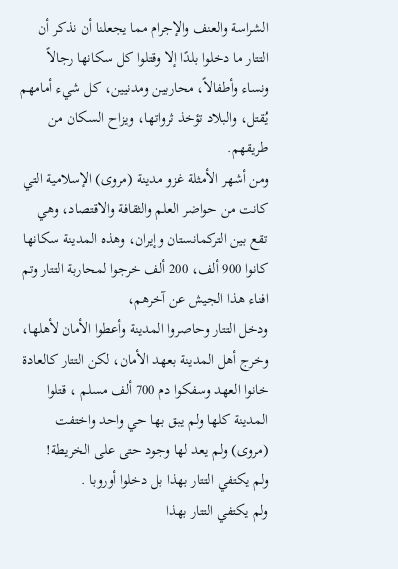الشراسة والعنف والإجرام مما يجعلنا أن نذكر أن التتار ما دخلوا بلدًا إلا وقتلوا كل سكانها رجالاً ونساء وأطفالاً، محاربين ومدنيين، كل شيء أمامهم يُقتل، والبلاد تؤخذ ثرواتها، ويزاح السكان من طريقهم.
ومن أشهر الأمثلة غزو مدينة (مروى) الإسلامية التي كانت من حواضر العلم والثقافة والاقتصاد، وهي تقع بين التركمانستان وإيران، وهذه المدينة سكانها كانوا 900 ألف، 200 ألف خرجوا لمحاربة التتار وتم افناء هذا الجيش عن آخرهم،
ودخل التتار وحاصروا المدينة وأعطوا الأمان لأهلها، وخرج أهل المدينة بعهد الأمان، لكن التتار كالعادة خانوا العهد وسفكوا دم 700 ألف مسلم ، قتلوا المدينة كلها ولم يبق بها حي واحد واختفت (مروى) ولم يعد لها وجود حتى على الخريطة!
ولم يكتفي التتار بهذا بل دخلوا أوروبا .
ولم يكتفي التتار بهذا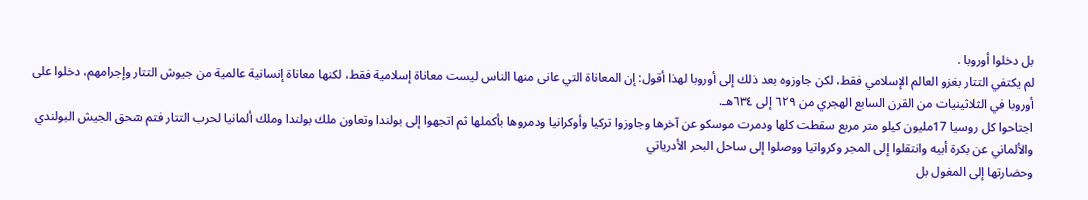بل دخلوا أوروبا .
لم يكتفي التتار بغزو العالم الإسلامي فقط، لكن جاوزوه بعد ذلك إلى أوروبا لهذا أقول: إن المعاناة التي عانى منها الناس ليست معاناة إسلامية فقط، لكنها معاناة إنسانية عالمية من جيوش التتار وإجرامهم، دخلوا على أوروبا في الثلاثينيات من القرن السابع الهجري من ٦٢٩ إلى ٦٣٤هـ.
اجتاحوا كل روسيا 17مليون كيلو متر مربع سقطت كلها ودمرت موسكو عن آخرها وجاوزوا تركيا وأوكرانيا ودمروها بأكملها ثم اتجهوا إلى بولندا وتعاون ملك بولندا وملك ألمانيا لحرب التتار فتم سٓحق الجيش البولندي والألماني عن بكرة أبيه وانتقلوا إلى المجر وكرواتيا ووصلوا إلى ساحل البحر الأدرياتي
وحضارتها إلى المغول بل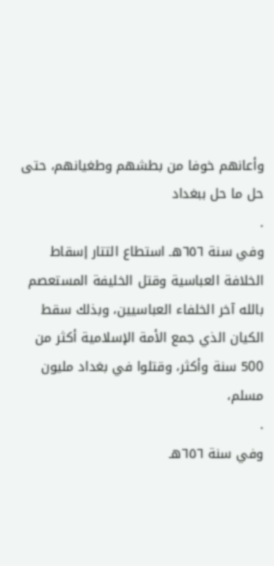وأعانهم خوفا من بطشهم وطغيانهم، حتى حل ما حل ببغداد
.
وفي سنة ٦٥٦هـ استطاع التتار إسقاط الخلافة العباسية وقتل الخليفة المستعصم بالله آخر الخلفاء العباسيين، وبذلك سقط الكيان الذي جمع الأمة الإسلامية أكثر من 500 سنة وأكثر، وقتلوا في بغداد مليون مسلم،
.
وفي سنة ٦٥٦هـ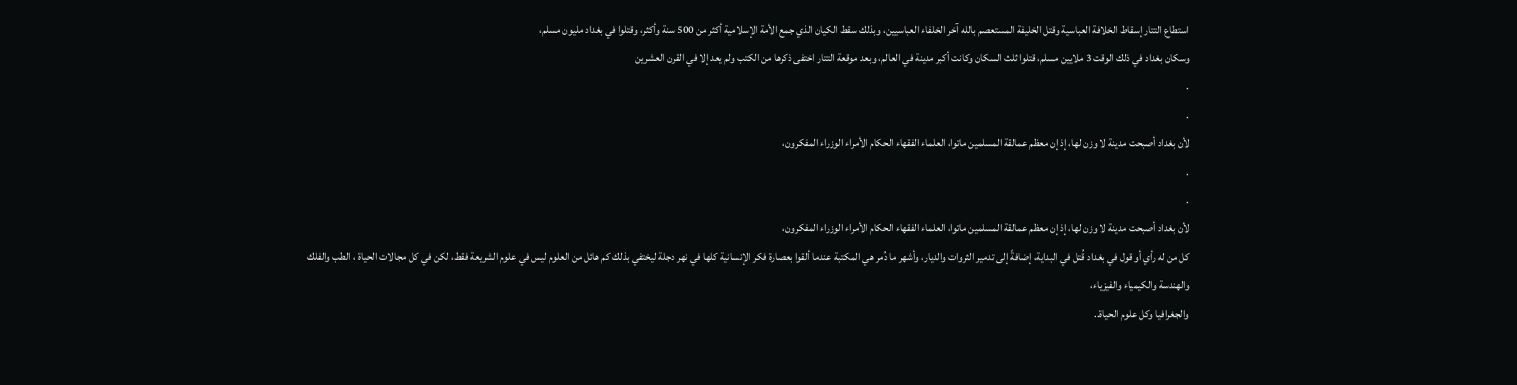استطاع التتار إسقاط الخلافة العباسية وقتل الخليفة المستعصم بالله آخر الخلفاء العباسيين، وبذلك سقط الكيان الذي جمع الأمة الإسلامية أكثر من 500 سنة وأكثر، وقتلوا في بغداد مليون مسلم،
وسكان بغداد في ذلك الوقت 3 ملايين مسلم، قتلوا ثلث السكان وكانت أكبر مدينة في العالم، وبعد موقعة التتار اختفى ذكرها من الكتب ولم يعد إلا في القرن العشرين
.
.
لأن بغداد أصبحت مدينة لا وزن لها، إذ إن معظم عمالقة المسلمين ماتوا، العلماء الفقهاء الحكام الأمراء الوزراء المفكرون،
.
.
لأن بغداد أصبحت مدينة لا وزن لها، إذ إن معظم عمالقة المسلمين ماتوا، العلماء الفقهاء الحكام الأمراء الوزراء المفكرون،
كل من له رأي أو قول في بغداد قُتل في البداية، إضافةً إلى تدمير الثروات والديار، وأشهر ما دُمر هي المكتبة عندما ألقوا بعصارة فكر الإنسانية كلها في نهر دجلة ليختفي بذلك كم هائل من العلوم ليس في علوم الشريعة فقط، لكن في كل مجالات الحياة ، الطب والفلك والهندسة والكيمياء والفيزياء،
والجغرافيا وكل علوم الحياة..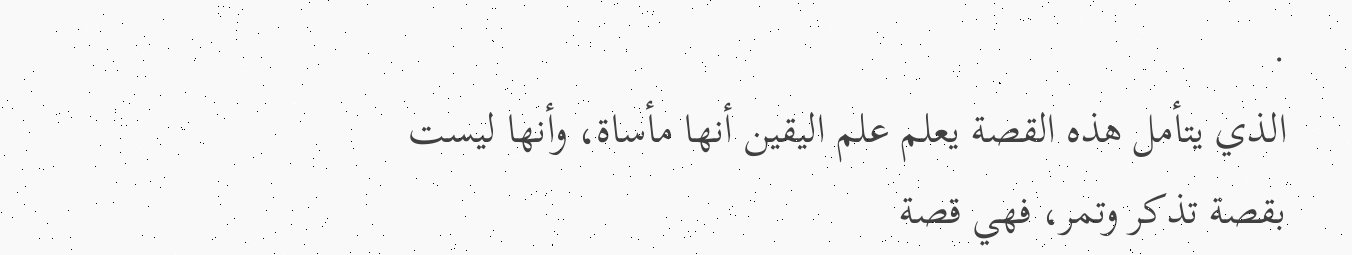.
الذي يتأمل هذه القصة يعلم علم اليقين أنها مأساة، وأنها ليست بقصة تذكر وتمر، فهي قصة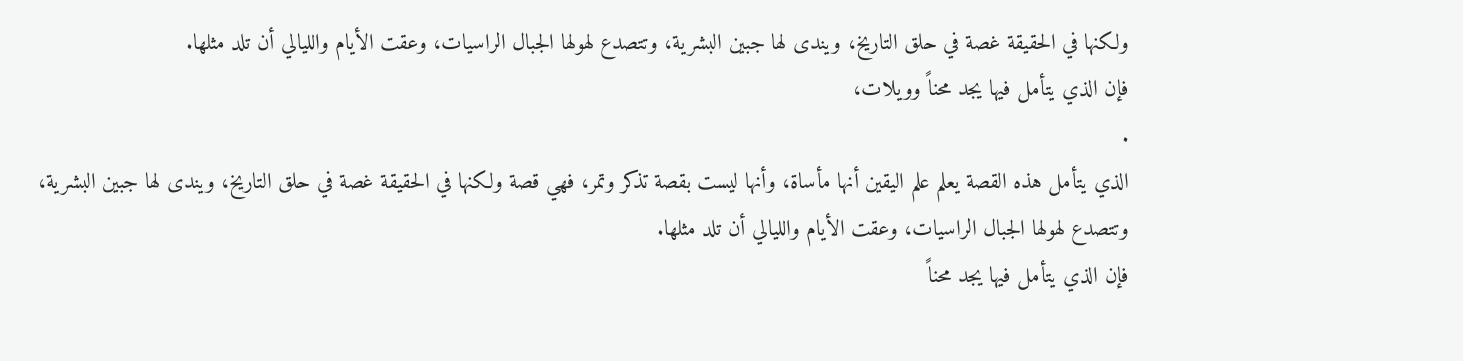ولكنها في الحقيقة غصة في حلق التاريخ، ويندى لها جبين البشرية، وتتصدع لهولها الجبال الراسيات، وعقت الأيام والليالي أن تلد مثلها.
فإن الذي يتأمل فيها يجد محناً وويلات،
.
الذي يتأمل هذه القصة يعلم علم اليقين أنها مأساة، وأنها ليست بقصة تذكر وتمر، فهي قصة ولكنها في الحقيقة غصة في حلق التاريخ، ويندى لها جبين البشرية، وتتصدع لهولها الجبال الراسيات، وعقت الأيام والليالي أن تلد مثلها.
فإن الذي يتأمل فيها يجد محناً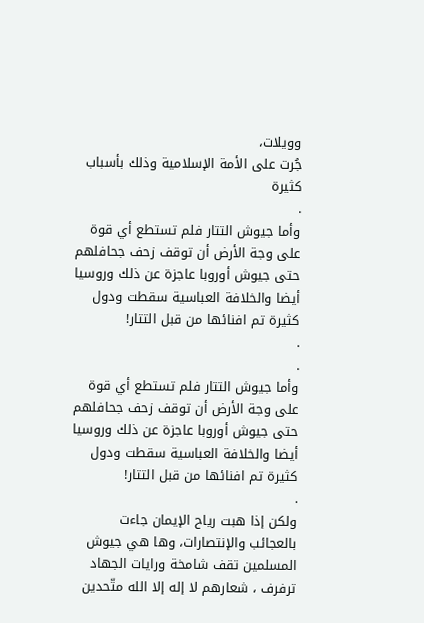وويلات،
جُرت على الأمة الإسلامية وذلك بأسباب كثيرة
.
وأما جيوش التتار فلم تستطع أي قوة على وجة الأرض أن توقف زحف جحافلهم حتى جيوش أوروبا عاجزة عن ذلك وروسيا أيضا والخلافة العباسية سقطت ودول كثيرة تم افنائها من قبل التتار!
.
.
وأما جيوش التتار فلم تستطع أي قوة على وجة الأرض أن توقف زحف جحافلهم حتى جيوش أوروبا عاجزة عن ذلك وروسيا أيضا والخلافة العباسية سقطت ودول كثيرة تم افنائها من قبل التتار!
.
ولكن إذا هبت رياح الإيمان جاءت بالعجائب والإنتصارات، وها هي جيوش المسلمين تقف شامخة ورايات الجهاد ترفرف ، شعارهم لا إله إلا الله متّحدين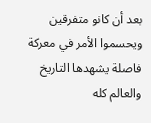بعد أن كانو متفرقين ويحسموا الأمر في معركة فاصلة يشهدها التاريخ والعالم كله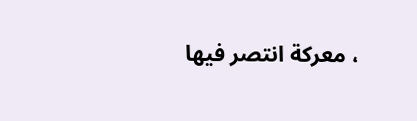، معركة انتصر فيها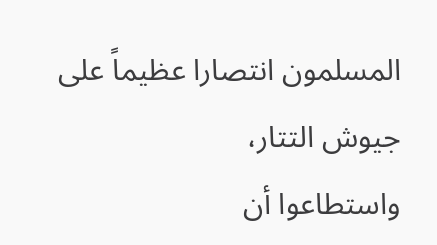المسلمون انتصارا عظيماً على جيوش التتار،
واستطاعوا أن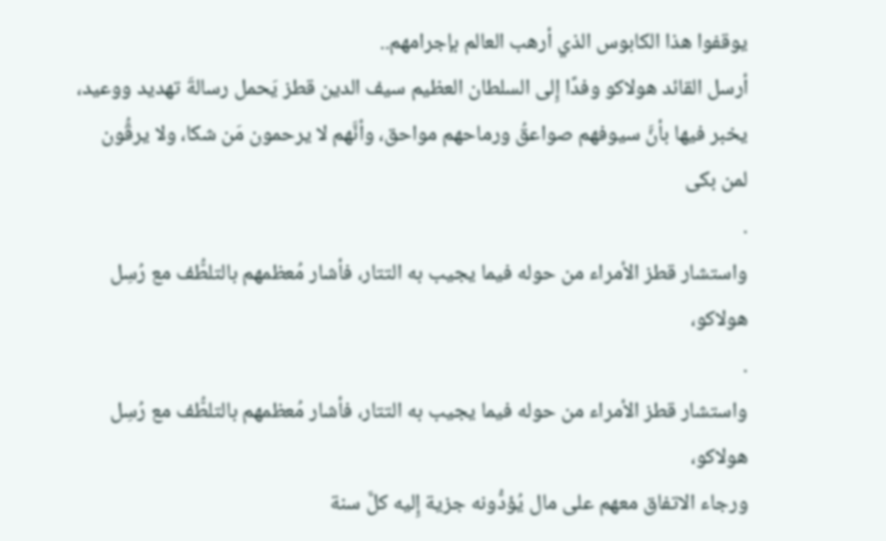يوقفوا هذا الكابوس الذي أرهب العالم بإجرامهم..
أرسل القائد هولاكو وفدًا إِلى السلطان العظيم سيف الدين قطز يَحمل رسالةَ تهديد ووعيد، يخبر فيها بأنَّ سيوفهم صواعقُ ورماحهم مواحق، وأنَّهم لا يرحمون مَن شكا، ولا يرقُّون لمن بكى
.
واستشار قطز الأمراء من حوله فيما يجيب به التتار، فأشار مُعظمهم بالتلطُّف مع رُسِل هولاكو،
.
واستشار قطز الأمراء من حوله فيما يجيب به التتار، فأشار مُعظمهم بالتلطُّف مع رُسِل هولاكو،
ورجاء الاتفاق معهم على مال يُؤدُّونه جزية إِليه كلَّ سنة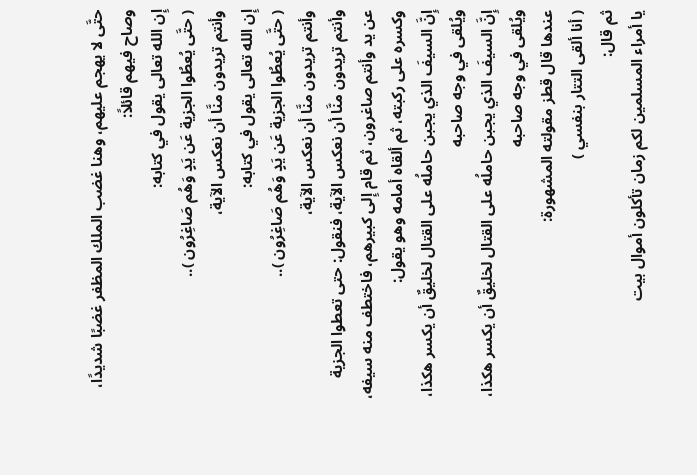حتَّى لا يهجم عليهم، وهنا غضب الملك المظفر غضبًا شديدًا، وصاح فيهم قائلاً:
إِن الله تعالى يقول في كتابه:
( حتَّى يُعطُوا الجزية عَن يَدٍ وَهُم صَاغِرُون )..
وأنتم تريدون منَّا أن نعكس الآية،
إِن الله تعالى يقول في كتابه:
( حتَّى يُعطُوا الجزية عَن يَدٍ وَهُم صَاغِرُون )..
وأنتم تريدون منَّا أن نعكس الآية،
وأنتم تريدون منَّا أن نعكس الآية، فنقول: حتى تعطوا الجزية عن يد وأنتم صاغرون، ثم قام إِلى كبيرهم، فاختطف منه سيفه، وكسره على ركبته، ثم ألقاه أمامه وهو يقول:
إِنَّ السيفَ الذي يجبن حاملُه على القتال لخليقٌ أن يكسر هكذا، ويُلقى في وجه صاحبه
إِنَّ السيفَ الذي يجبن حاملُه على القتال لخليقٌ أن يكسر هكذا، ويُلقى في وجه صاحبه
عندها قال قطز مقولته المشهورة:
( أنا ألقى التتار بنفسي )
ثم قال:
يا أمراء المسلمين لكم زمان تأكلون أموال بيت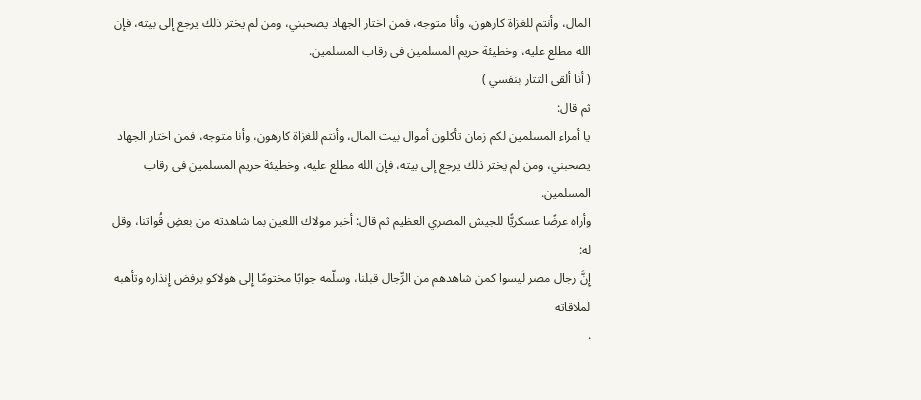المال، وأنتم للغزاة كارهون، وأنا متوجه، فمن اختار الجهاد يصحبني، ومن لم يختر ذلك يرجع إلى بيته، فإن الله مطلع عليه، وخطيئة حريم المسلمين فى رقاب المسلمين.
( أنا ألقى التتار بنفسي )
ثم قال:
يا أمراء المسلمين لكم زمان تأكلون أموال بيت المال، وأنتم للغزاة كارهون، وأنا متوجه، فمن اختار الجهاد يصحبني، ومن لم يختر ذلك يرجع إلى بيته، فإن الله مطلع عليه، وخطيئة حريم المسلمين فى رقاب المسلمين.
وأراه عرضًا عسكريًّا للجيش المصري العظيم ثم قال: أخبر مولاك اللعين بما شاهدته من بعضِ قُواتنا، وقل له:
إِنَّ رجال مصر ليسوا كمن شاهدهم من الرِّجال قبلنا، وسلّمه جوابًا مختومًا إِلى هولاكو برفض إِنذاره وتأهبه لملاقاته
.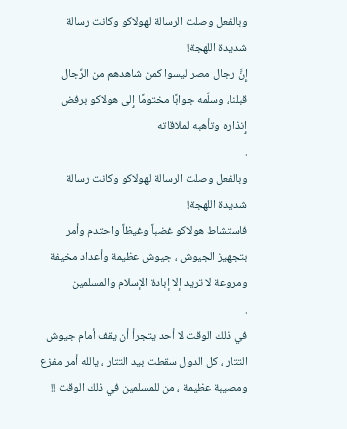وبالفعل وصلت الرسالة لهولاكو وكانت رسالة شديدة اللهجة!
إِنَّ رجال مصر ليسوا كمن شاهدهم من الرِّجال قبلنا، وسلّمه جوابًا مختومًا إِلى هولاكو برفض إِنذاره وتأهبه لملاقاته
.
وبالفعل وصلت الرسالة لهولاكو وكانت رسالة شديدة اللهجة!
فاستشاط هولاكو غضباً وغيظاً واحتدم وأمر بتجهيز الجيوش ، جيوش عظيمة وأعداد مخيفة ومروعة لا تريد إلا إبادة الإسلام والمسلمين
.
في ذلك الوقت لا أحد يتجرأ أن يقف أمام جيوش التتار ، كل الدول سقطت بيد التتار ، يالله أمر مفزع ومصيبة عظيمة ، من للمسلمين في ذلك الوقت !!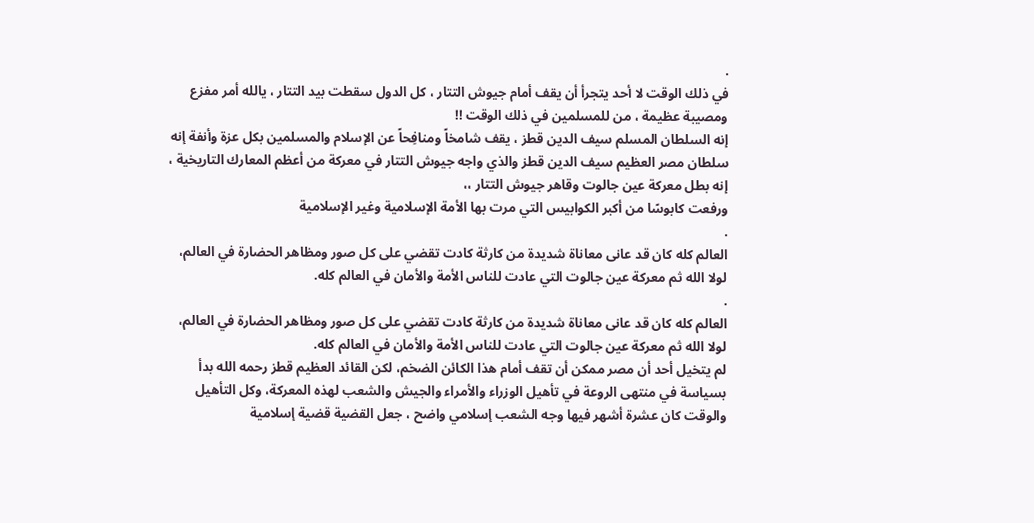.
في ذلك الوقت لا أحد يتجرأ أن يقف أمام جيوش التتار ، كل الدول سقطت بيد التتار ، يالله أمر مفزع ومصيبة عظيمة ، من للمسلمين في ذلك الوقت !!
إنه السلطان المسلم سيف الدين قطز ، يقف شامخاً ومنافِحاً عن الإسلام والمسلمين بكل عزة وأنفة إنه سلطان مصر العظيم سيف الدين قطز والذي واجه جيوش التتار في معركة من أعظم المعارك التاريخية ، إنه بطل معركة عين جالوت وقاهر جيوش التتار ،،
ورفعت كابوسًا من أكبر الكوابيس التي مرت بها الأمة الإسلامية وغير الإسلامية
.
العالم كله كان قد عانى معاناة شديدة من كارثة كادت تقضي على كل صور ومظاهر الحضارة في العالم، لولا الله ثم معركة عين جالوت التي عادت للناس الأمة والأمان في العالم كله.
.
العالم كله كان قد عانى معاناة شديدة من كارثة كادت تقضي على كل صور ومظاهر الحضارة في العالم، لولا الله ثم معركة عين جالوت التي عادت للناس الأمة والأمان في العالم كله.
لم يتخيل أحد أن مصر ممكن أن تقف أمام هذا الكائن الضخم، لكن القائد العظيم قطز رحمه الله بدأ بسياسة في منتهى الروعة في تأهيل الوزراء والأمراء والجيش والشعب لهذه المعركة، وكل التأهيل والوقت كان عشرة أشهر فيها وجه الشعب إسلامي واضح ، جعل القضية قضية إسلامية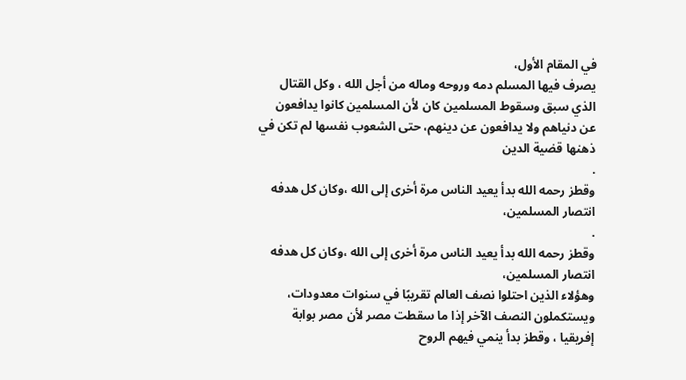في المقام الأول،
يصرف فيها المسلم دمه وروحه وماله من أجل الله ، وكل القتال الذي سبق وسقوط المسلمين كان لأن المسلمين كانوا يدافعون عن دنياهم ولا يدافعون عن دينهم، حتى الشعوب نفسها لم تكن في ذهنها قضية الدين
.
وقطز رحمه الله بدأ يعيد الناس مرة أخرى إلى الله ،وكان كل هدفه انتصار المسلمين،
.
وقطز رحمه الله بدأ يعيد الناس مرة أخرى إلى الله ،وكان كل هدفه انتصار المسلمين،
وهؤلاء الذين احتلوا نصف العالم تقريبًا في سنوات معدودات، ويستكملون النصف الآخر إذا ما سقطت مصر لأن مصر بوابة إفريقيا ، وقطز بدأ ينمي فيهم الروح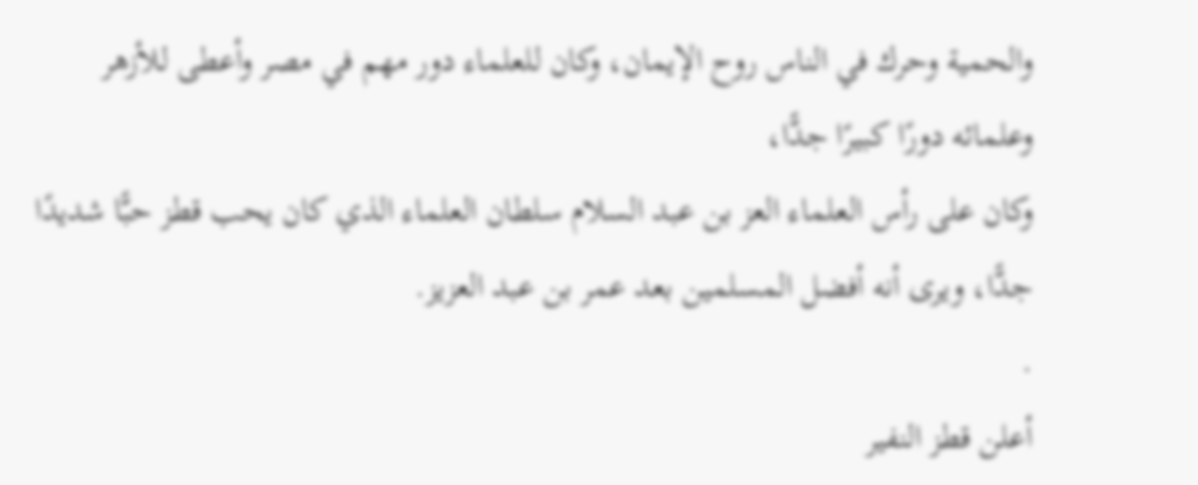والحمية وحرك في الناس روح الإيمان، وكان للعلماء دور مهم في مصر وأعطى للأزهر وعلمائه دورًا كبيرًا جدًّا،
وكان على رأس العلماء العز بن عبد السلام سلطان العلماء الذي كان يحب قطز حبًّا شديدًا جدًّا، ويرى أنه أفضل المسلمين بعد عمر بن عبد العزيز.
.
أعلن قطز النفير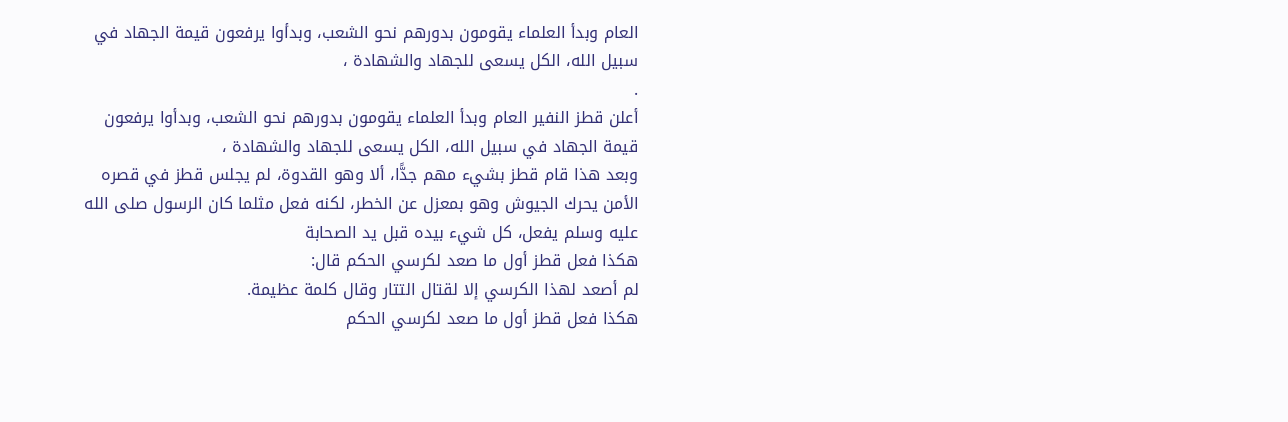العام وبدأ العلماء يقومون بدورهم نحو الشعب، وبدأوا يرفعون قيمة الجهاد في سبيل الله، الكل يسعى للجهاد والشهادة ،
.
أعلن قطز النفير العام وبدأ العلماء يقومون بدورهم نحو الشعب، وبدأوا يرفعون قيمة الجهاد في سبيل الله، الكل يسعى للجهاد والشهادة ،
وبعد هذا قام قطز بشيء مهم جدًّا، ألا وهو القدوة، لم يجلس قطز في قصره الأمن يحرك الجيوش وهو بمعزل عن الخطر، لكنه فعل مثلما كان الرسول صلى الله عليه وسلم يفعل، كل شيء بيده قبل يد الصحابة
هكذا فعل قطز أول ما صعد لكرسي الحكم قال:
لم أصعد لهذا الكرسي إلا لقتال التتار وقال كلمة عظيمة.
هكذا فعل قطز أول ما صعد لكرسي الحكم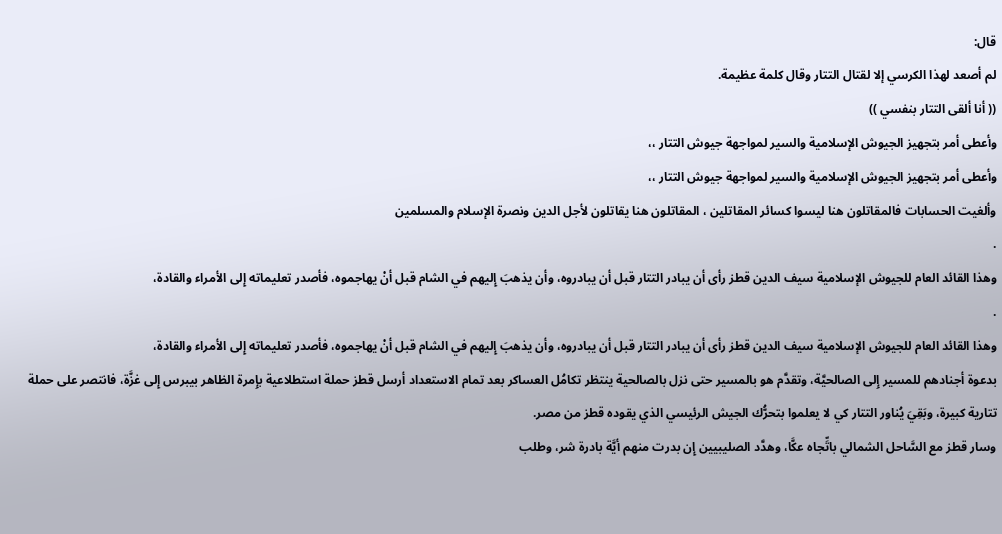قال:
لم أصعد لهذا الكرسي إلا لقتال التتار وقال كلمة عظيمة.
(( أنا ألقى التتار بنفسي ))
وأعطى أمر بتجهيز الجيوش الإسلامية والسير لمواجهة جيوش التتار ،،
وأعطى أمر بتجهيز الجيوش الإسلامية والسير لمواجهة جيوش التتار ،،
وألغيت الحسابات فالمقاتلون هنا ليسوا كسائر المقاتلين ، المقاتلون هنا يقاتلون لأجل الدين ونصرة الإسلام والمسلمين
.
وهذا القائد العام للجيوش الإسلامية سيف الدين قطز رأى أن يبادر التتار قبل أن يبادروه، وأن يذهبَ إِليهم في الشام قبل أنْ يهاجموه، فأصدر تعليماته إِلى الأمراء والقادة،
.
وهذا القائد العام للجيوش الإسلامية سيف الدين قطز رأى أن يبادر التتار قبل أن يبادروه، وأن يذهبَ إِليهم في الشام قبل أنْ يهاجموه، فأصدر تعليماته إِلى الأمراء والقادة،
بدعوة أجنادهم للمسير إِلى الصالحيَّة، وتقدَّم هو بالمسير حتى نزل بالصالحية ينتظر تكامُل العساكر بعد تمام الاستعداد أرسل قطز حملة استطلاعية بإِمرة الظاهر بيبرس إِلى غزَّة، فانتصر على حملة تتارية كبيرة، وبَقِيَ يُناور التتار كي لا يعلموا بتحرُّك الجيش الرئيسي الذي يقوده قطز من مصر.
وسار قطز مع السَّاحل الشمالي باتِّجاه عكَّا، وهدَّد الصليبيين إِن بدرت منهم أيَّة بادرة شر، وطلب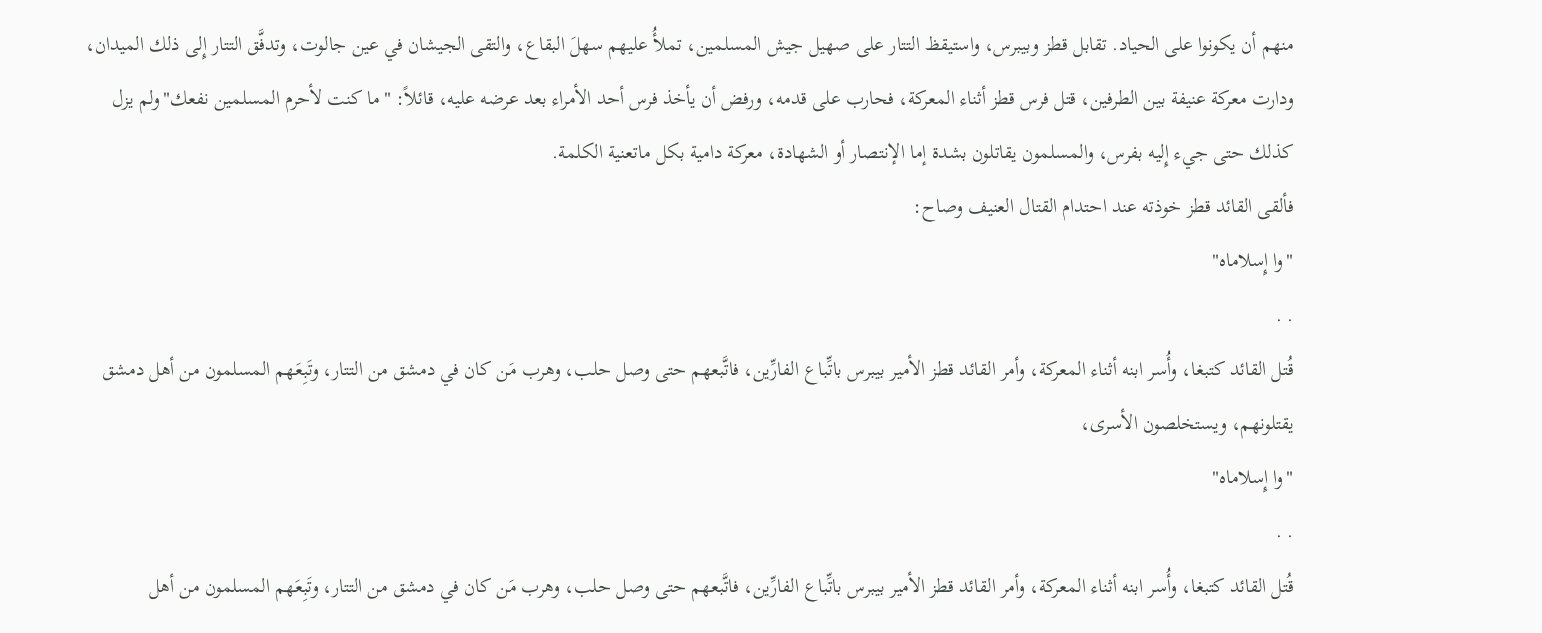منهم أن يكونوا على الحياد. تقابل قطز وبيبرس، واستيقظ التتار على صهيل جيش المسلمين، تملأُ عليهم سهلَ البقاع، والتقى الجيشان في عين جالوت، وتدفَّق التتار إِلى ذلك الميدان،
ودارت معركة عنيفة بين الطرفين، قتل فرس قطز أثناء المعركة، فحارب على قدمه، ورفض أن يأخذ فرس أحد الأمراء بعد عرضه عليه، قائلاً: "ما كنت لأحرم المسلمين نفعك"ولم يزل كذلك حتى جيء إِليه بفرس، والمسلمون يقاتلون بشدة إما الإنتصار أو الشهادة، معركة دامية بكل ماتعنية الكلمة.
فألقى القائد قطز خوذته عند احتدام القتال العنيف وصاح:
"وا إِسلاماه"
. .
قُتل القائد كتبغا، وأُسر ابنه أثناء المعركة، وأمر القائد قطز الأمير بيبرس باتِّباع الفارِّين، فاتَّبعهم حتى وصل حلب، وهرب مَن كان في دمشق من التتار، وتَبِعَهم المسلمون من أهل دمشق يقتلونهم، ويستخلصون الأسرى،
"وا إِسلاماه"
. .
قُتل القائد كتبغا، وأُسر ابنه أثناء المعركة، وأمر القائد قطز الأمير بيبرس باتِّباع الفارِّين، فاتَّبعهم حتى وصل حلب، وهرب مَن كان في دمشق من التتار، وتَبِعَهم المسلمون من أهل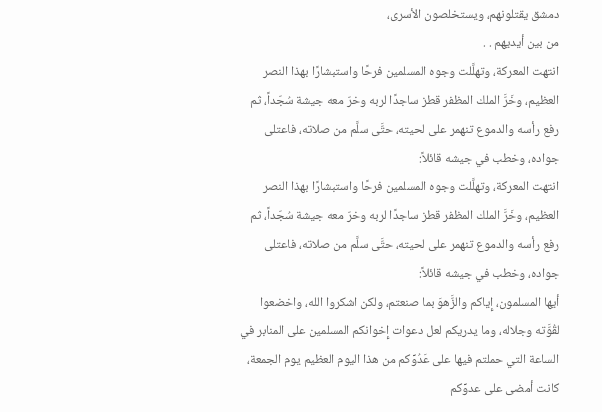دمشق يقتلونهم، ويستخلصون الأسرى،
من بين أيديهم . .
انتهت المعركة، وتهلَّلت وجوه المسلمين فرحًا واستبشارًا بهذا النصر العظيم، وخَرَّ الملك المظفر قطز ساجدًا لربه وخرّ معه جيشة سُجّداً، ثم رفع رأسه والدموع تنهمر على لحيته، حتَّى سلَّم من صلاته، فاعتلى جواده، وخطب في جيشه قائلاً:
انتهت المعركة، وتهلَّلت وجوه المسلمين فرحًا واستبشارًا بهذا النصر العظيم، وخَرَّ الملك المظفر قطز ساجدًا لربه وخرّ معه جيشة سُجّداً، ثم رفع رأسه والدموع تنهمر على لحيته، حتَّى سلَّم من صلاته، فاعتلى جواده، وخطب في جيشه قائلاً:
أيها المسلمون، إِياكم والزَّهوَ بما صنعتم، ولكن اشكروا الله، واخضعوا لقُوَّته وجلاله، وما يدريكم لعل دعوات إِخوانكم المسلمين على المنابر في الساعة التي حملتم فيها على عَدُوِّكم من هذا اليوم العظيم يوم الجمعة،
كانت أمضى على عدوِّكم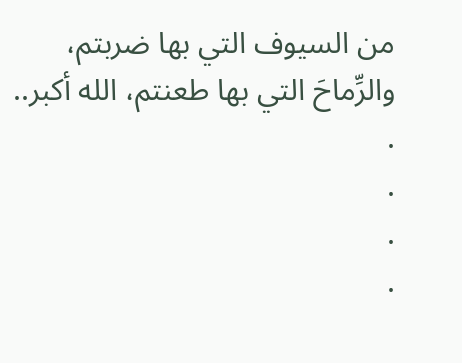من السيوف التي بها ضربتم، والرِّماحَ التي بها طعنتم، الله أكبر..
.
.
.
.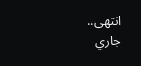انتهى..
جاري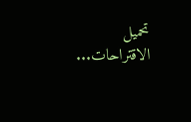تحميل الاقتراحات...